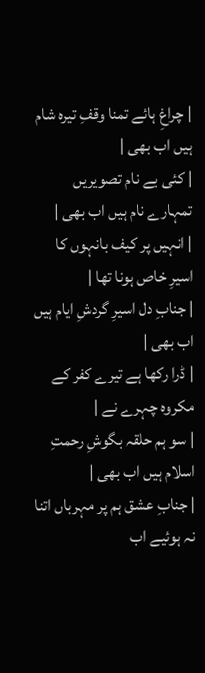| چراغِ ہائے تمنا وقفِ تیرہ شام ہیں اب بھی |
| کئی بے نام تصویریں تمہارے نام ہیں اب بھی |
| انہیں پر کیف بانہوں کا اسیرِ خاص ہونا تھا |
| جنابِ دل اسیرِ گردشِ ایام ہیں اب بھی |
| ڈرا رکھا ہے تیرے کفر کے مکروہ چہرے نے |
| سو ہم حلقہ بگوشِ رحمتِ اسلام ہیں اب بھی |
| جنابِ عشق ہم پر مہرباں اتنا نہ ہوئیے اب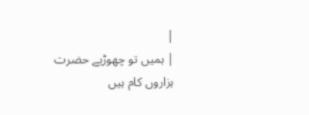|
| ہمیں تو چھوڑیے حضرت ہزاروں کام ہیں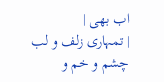اب بھی |
| تمہاری زلف و لب چشم و خم و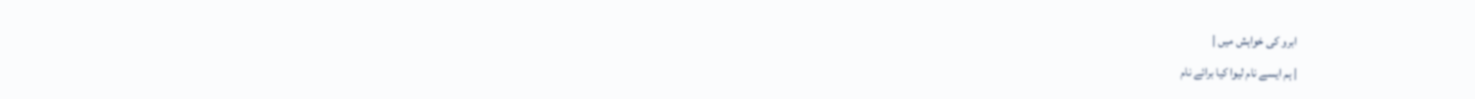ابرو کی خواہش میں |
| ہم ایسے نام لیوا کیا برائے نام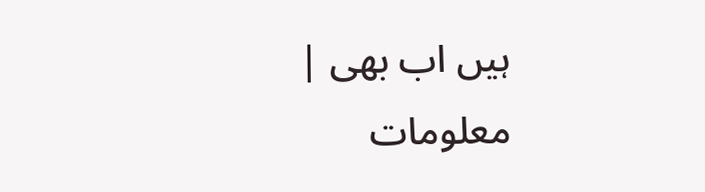ہیں اب بھی |
معلومات